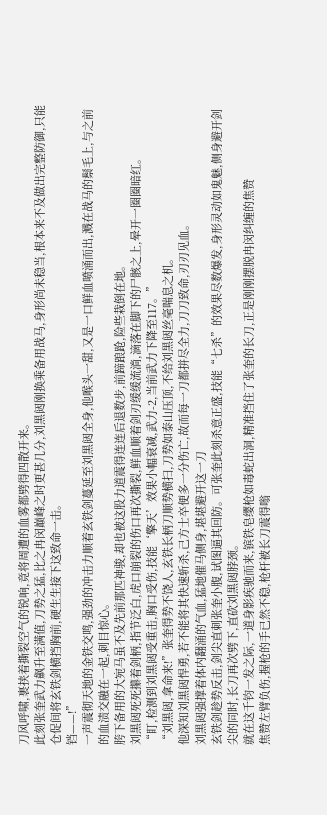刀风呼啸,裹挟着撕裂空气的锐响,竟将周遭的血雾都劈得四散开来。
此刻张奎武力飙升至满值,刀势之猛,比之冉闵巅峰之时更甚几分,刘黑闼刚换乘备用战马,身形尚未稳当,根本来不及做出完整防御,只能仓促间将玄铁剑横挡胸前,硬生生接下这致命一击。
铛——!”
一声震彻天地的金铁交鸣,强劲的冲击力顺着玄铁剑蔓延至刘黑闼全身,他喉头一甜,又是一口鲜血喷涌而出,溅在战马的鬃毛上,与之前的血渍交融在一起,刺目惊心。
胯下备用的大宛马虽不及先前那匹神骏,却也被这股力道震得连连后退数步,前蹄踉跄,险些栽倒在地。
刘黑闼死死攥着剑柄,指节泛白,虎口崩裂的伤口再次撕裂,鲜血顺着剑刃缓缓流淌,滴落在脚下的尸骸之上,晕开一圈圈暗红。
“盯,检测到刘黑闼受重击,胸口受伤,技能‘擎天’效果小幅衰减,武力-2,当前武力下降至117。”
“刘黑闼,拿命来!”张奎得势不饶人,玄铁长柄刀顺势横扫,刀势如泰山压顶,不给刘黑闼丝毫喘息之机。
他深知刘黑闼悍勇,若不能将其快速斩杀,己方士卒便多一分伤亡,故而每一刀都拼尽全力,刀刀致命,刃刃见血。
刘黑闼强撑着体内翻涌的气血,猛地催马侧身,堪堪避开这一刀
玄铁剑趁势反击,剑尖直刺张奎小腹,试图逼其回防。可张奎此刻杀意正盛,技能“七杀”的效果尽数爆发,身形灵动如鬼魅,侧身避开剑尖的同时,长刀再次劈下,直砍刘黑闼脖颈。
就在这千钧一发之际,一道身影疾驰而来,镔铁皂缨枪如毒蛇出洞,精准挡住了张奎的长刀,正是刚刚摆脱冉闵纠缠的焦赞
焦赞左臂负伤,握枪的手已然不稳,枪杆被长刀震得嗡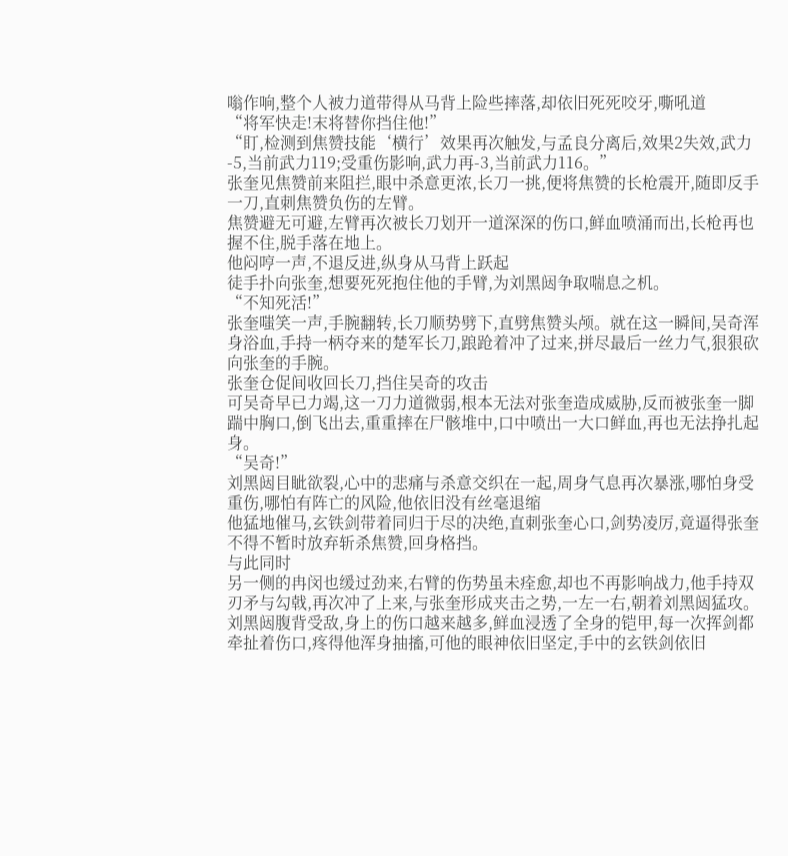嗡作响,整个人被力道带得从马背上险些摔落,却依旧死死咬牙,嘶吼道
“将军快走!末将替你挡住他!”
“盯,检测到焦赞技能‘横行’效果再次触发,与孟良分离后,效果2失效,武力-5,当前武力119;受重伤影响,武力再-3,当前武力116。”
张奎见焦赞前来阻拦,眼中杀意更浓,长刀一挑,便将焦赞的长枪震开,随即反手一刀,直刺焦赞负伤的左臂。
焦赞避无可避,左臂再次被长刀划开一道深深的伤口,鲜血喷涌而出,长枪再也握不住,脱手落在地上。
他闷哼一声,不退反进,纵身从马背上跃起
徒手扑向张奎,想要死死抱住他的手臂,为刘黑闼争取喘息之机。
“不知死活!”
张奎嗤笑一声,手腕翻转,长刀顺势劈下,直劈焦赞头颅。就在这一瞬间,吴奇浑身浴血,手持一柄夺来的楚军长刀,踉跄着冲了过来,拼尽最后一丝力气,狠狠砍向张奎的手腕。
张奎仓促间收回长刀,挡住吴奇的攻击
可吴奇早已力竭,这一刀力道微弱,根本无法对张奎造成威胁,反而被张奎一脚踹中胸口,倒飞出去,重重摔在尸骸堆中,口中喷出一大口鲜血,再也无法挣扎起身。
“吴奇!”
刘黑闼目眦欲裂,心中的悲痛与杀意交织在一起,周身气息再次暴涨,哪怕身受重伤,哪怕有阵亡的风险,他依旧没有丝毫退缩
他猛地催马,玄铁剑带着同归于尽的决绝,直刺张奎心口,剑势凌厉,竟逼得张奎不得不暂时放弃斩杀焦赞,回身格挡。
与此同时
另一侧的冉闵也缓过劲来,右臂的伤势虽未痊愈,却也不再影响战力,他手持双刃矛与勾戟,再次冲了上来,与张奎形成夹击之势,一左一右,朝着刘黑闼猛攻。
刘黑闼腹背受敌,身上的伤口越来越多,鲜血浸透了全身的铠甲,每一次挥剑都牵扯着伤口,疼得他浑身抽搐,可他的眼神依旧坚定,手中的玄铁剑依旧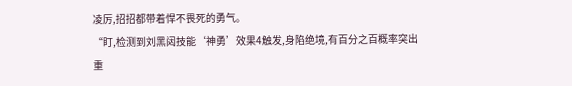凌厉,招招都带着悍不畏死的勇气。
“盯,检测到刘黑闼技能‘神勇’效果4触发,身陷绝境,有百分之百概率突出重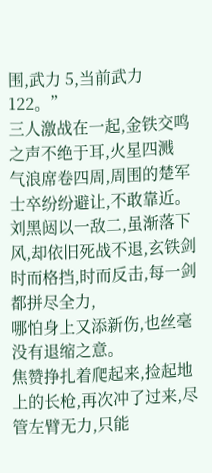围,武力 5,当前武力122。”
三人激战在一起,金铁交鸣之声不绝于耳,火星四溅
气浪席卷四周,周围的楚军士卒纷纷避让,不敢靠近。
刘黑闼以一敌二,虽渐落下风,却依旧死战不退,玄铁剑时而格挡,时而反击,每一剑都拼尽全力,
哪怕身上又添新伤,也丝毫没有退缩之意。
焦赞挣扎着爬起来,捡起地上的长枪,再次冲了过来,尽管左臂无力,只能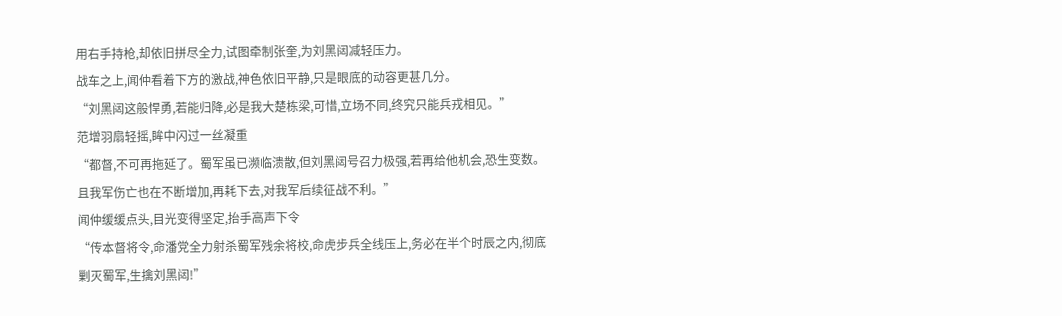用右手持枪,却依旧拼尽全力,试图牵制张奎,为刘黑闼减轻压力。
战车之上,闻仲看着下方的激战,神色依旧平静,只是眼底的动容更甚几分。
“刘黑闼这般悍勇,若能归降,必是我大楚栋梁,可惜,立场不同,终究只能兵戎相见。”
范增羽扇轻摇,眸中闪过一丝凝重
“都督,不可再拖延了。蜀军虽已濒临溃散,但刘黑闼号召力极强,若再给他机会,恐生变数。且我军伤亡也在不断增加,再耗下去,对我军后续征战不利。”
闻仲缓缓点头,目光变得坚定,抬手高声下令
“传本督将令,命潘党全力射杀蜀军残余将校,命虎步兵全线压上,务必在半个时辰之内,彻底剿灭蜀军,生擒刘黑闼!”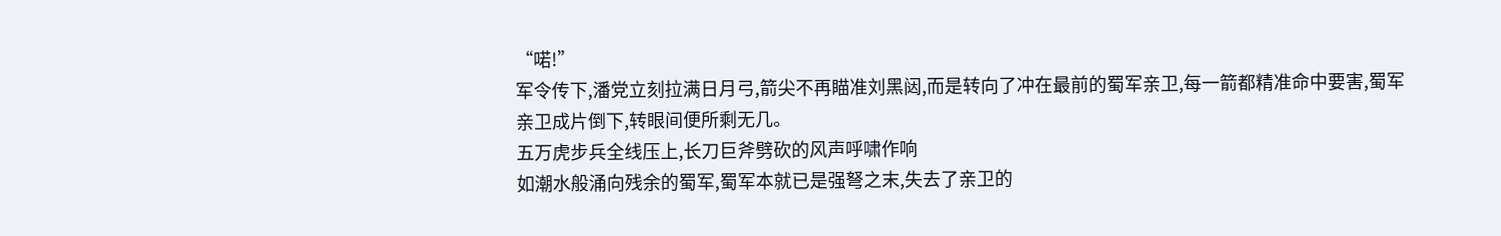“喏!”
军令传下,潘党立刻拉满日月弓,箭尖不再瞄准刘黑闼,而是转向了冲在最前的蜀军亲卫,每一箭都精准命中要害,蜀军亲卫成片倒下,转眼间便所剩无几。
五万虎步兵全线压上,长刀巨斧劈砍的风声呼啸作响
如潮水般涌向残余的蜀军,蜀军本就已是强弩之末,失去了亲卫的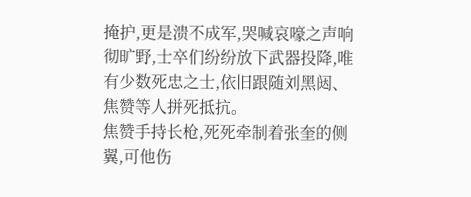掩护,更是溃不成军,哭喊哀嚎之声响彻旷野,士卒们纷纷放下武器投降,唯有少数死忠之士,依旧跟随刘黑闼、焦赞等人拼死抵抗。
焦赞手持长枪,死死牵制着张奎的侧翼,可他伤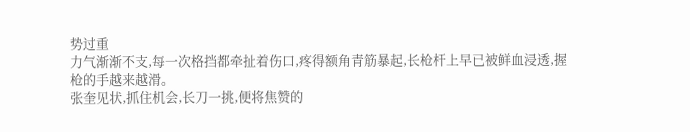势过重
力气渐渐不支,每一次格挡都牵扯着伤口,疼得额角青筋暴起,长枪杆上早已被鲜血浸透,握枪的手越来越滑。
张奎见状,抓住机会,长刀一挑,便将焦赞的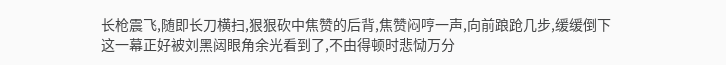长枪震飞,随即长刀横扫,狠狠砍中焦赞的后背,焦赞闷哼一声,向前踉跄几步,缓缓倒下
这一幕正好被刘黑闼眼角余光看到了,不由得顿时悲恸万分